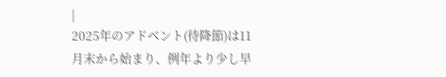|
2025年のアドベント(待降節)は11月末から始まり、例年より少し早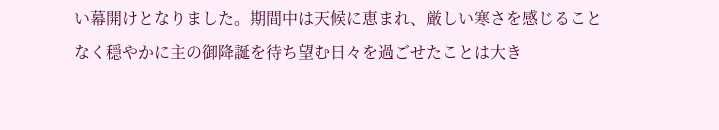い幕開けとなりました。期間中は天候に恵まれ、厳しい寒さを感じることなく穏やかに主の御降誕を待ち望む日々を過ごせたことは大き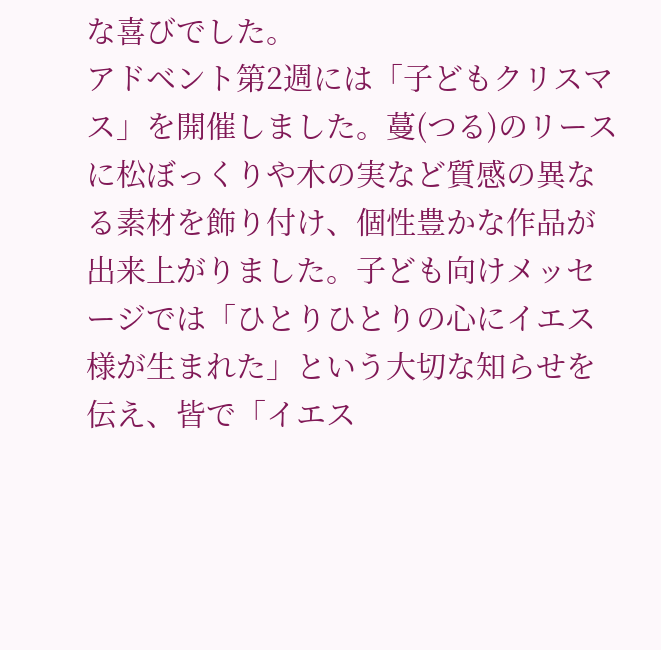な喜びでした。
アドベント第2週には「子どもクリスマス」を開催しました。蔓(つる)のリースに松ぼっくりや木の実など質感の異なる素材を飾り付け、個性豊かな作品が出来上がりました。子ども向けメッセージでは「ひとりひとりの心にイエス様が生まれた」という大切な知らせを伝え、皆で「イエス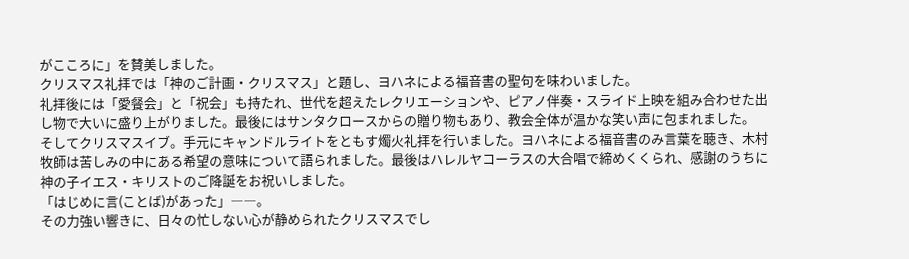がこころに」を賛美しました。
クリスマス礼拝では「神のご計画・クリスマス」と題し、ヨハネによる福音書の聖句を味わいました。
礼拝後には「愛餐会」と「祝会」も持たれ、世代を超えたレクリエーションや、ピアノ伴奏・スライド上映を組み合わせた出し物で大いに盛り上がりました。最後にはサンタクロースからの贈り物もあり、教会全体が温かな笑い声に包まれました。
そしてクリスマスイブ。手元にキャンドルライトをともす燭火礼拝を行いました。ヨハネによる福音書のみ言葉を聴き、木村牧師は苦しみの中にある希望の意味について語られました。最後はハレルヤコーラスの大合唱で締めくくられ、感謝のうちに神の子イエス・キリストのご降誕をお祝いしました。
「はじめに言(ことば)があった」――。
その力強い響きに、日々の忙しない心が静められたクリスマスでし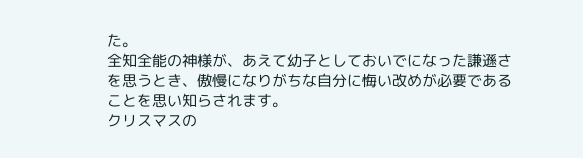た。
全知全能の神様が、あえて幼子としておいでになった謙遜さを思うとき、傲慢になりがちな自分に悔い改めが必要であることを思い知らされます。
クリスマスの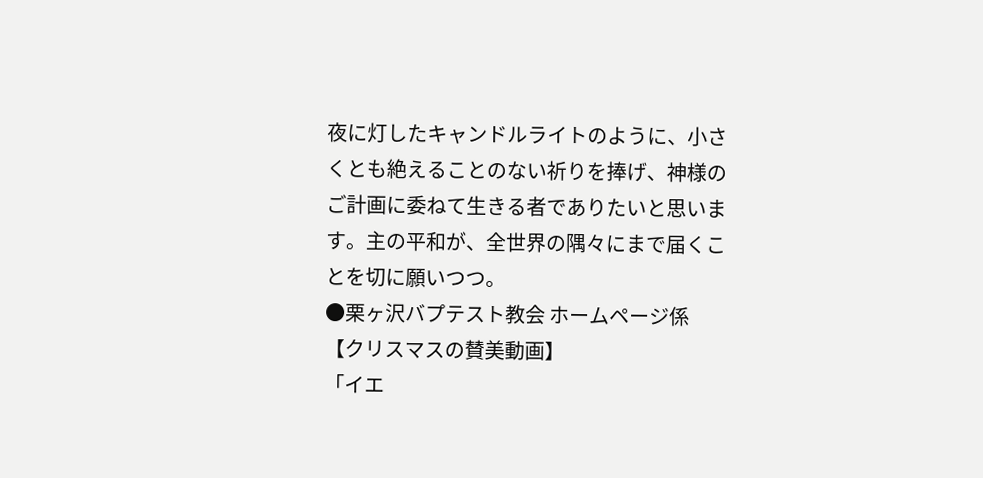夜に灯したキャンドルライトのように、小さくとも絶えることのない祈りを捧げ、神様のご計画に委ねて生きる者でありたいと思います。主の平和が、全世界の隅々にまで届くことを切に願いつつ。
●栗ヶ沢バプテスト教会 ホームページ係
【クリスマスの賛美動画】
「イエ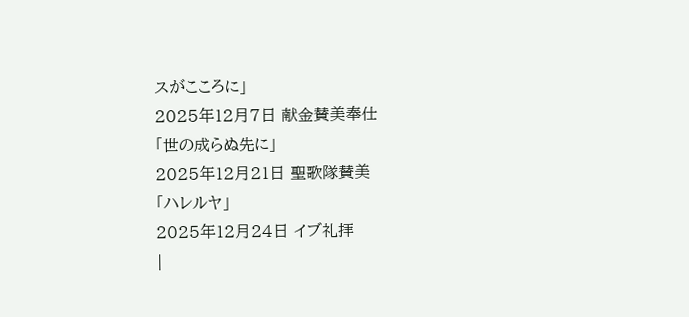スがこころに」
2025年12月7日 献金賛美奉仕
「世の成らぬ先に」
2025年12月21日 聖歌隊賛美
「ハレルヤ」
2025年12月24日 イブ礼拝
|